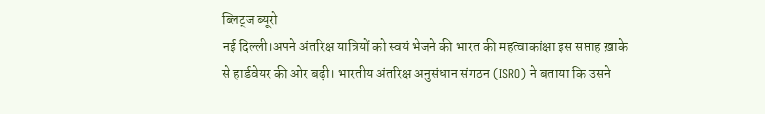ब्लिट्ज ब्यूरो
नई दिल्ली।अपने अंतरिक्ष यात्रियों को स्वयं भेजने की भारत की महत्वाकांक्षा इस सप्ताह ख़ाके से हार्डवेयर की ओर बढ़ी। भारतीय अंतरिक्ष अनुसंधान संगठन (ISRO) ने बताया कि उसने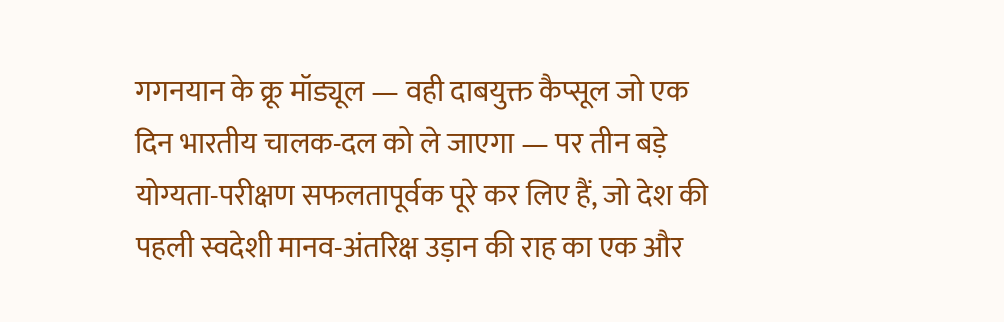गगनयान के क्रू मॉड्यूल — वही दाबयुक्त कैप्सूल जो एक दिन भारतीय चालक-दल को ले जाएगा — पर तीन बड़े योग्यता-परीक्षण सफलतापूर्वक पूरे कर लिए हैं, जो देश की पहली स्वदेशी मानव-अंतरिक्ष उड़ान की राह का एक और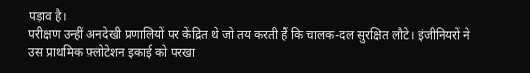पड़ाव है।
परीक्षण उन्हीं अनदेखी प्रणालियों पर केंद्रित थे जो तय करती हैं कि चालक-दल सुरक्षित लौटे। इंजीनियरों ने उस प्राथमिक फ़्लोटेशन इकाई को परखा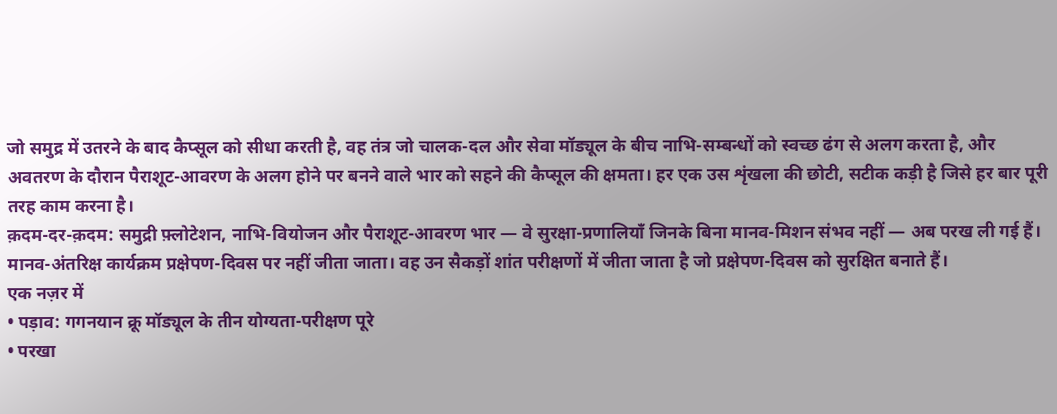जो समुद्र में उतरने के बाद कैप्सूल को सीधा करती है, वह तंत्र जो चालक-दल और सेवा मॉड्यूल के बीच नाभि-सम्बन्धों को स्वच्छ ढंग से अलग करता है, और अवतरण के दौरान पैराशूट-आवरण के अलग होने पर बनने वाले भार को सहने की कैप्सूल की क्षमता। हर एक उस शृंखला की छोटी, सटीक कड़ी है जिसे हर बार पूरी तरह काम करना है।
क़दम-दर-क़दम: समुद्री फ़्लोटेशन, नाभि-वियोजन और पैराशूट-आवरण भार — वे सुरक्षा-प्रणालियाँ जिनके बिना मानव-मिशन संभव नहीं — अब परख ली गई हैं।
मानव-अंतरिक्ष कार्यक्रम प्रक्षेपण-दिवस पर नहीं जीता जाता। वह उन सैकड़ों शांत परीक्षणों में जीता जाता है जो प्रक्षेपण-दिवस को सुरक्षित बनाते हैं।
एक नज़र में
• पड़ाव: गगनयान क्रू मॉड्यूल के तीन योग्यता-परीक्षण पूरे
• परखा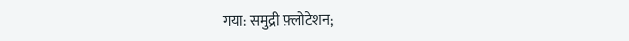गया: समुद्री फ़्लोटेशन;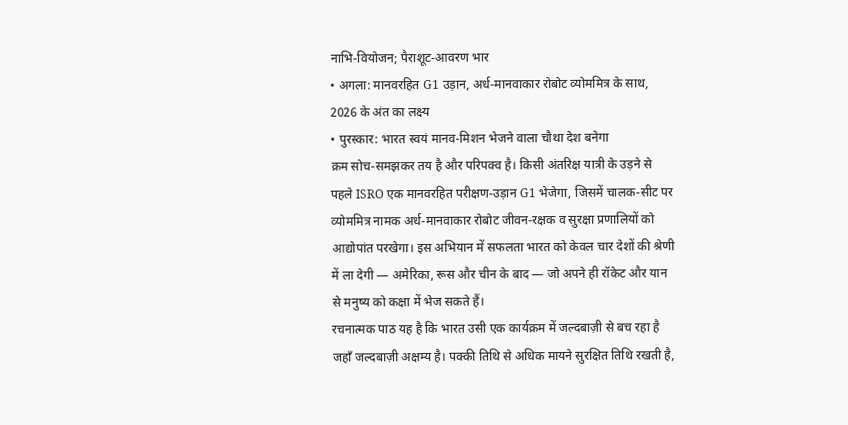नाभि-वियोजन; पैराशूट-आवरण भार
• अगला: मानवरहित G1 उड़ान, अर्ध-मानवाकार रोबोट व्योममित्र के साथ, 2026 के अंत का लक्ष्य
• पुरस्कार: भारत स्वयं मानव-मिशन भेजने वाला चौथा देश बनेगा
क्रम सोच-समझकर तय है और परिपक्व है। किसी अंतरिक्ष यात्री के उड़ने से पहले ISRO एक मानवरहित परीक्षण-उड़ान G1 भेजेगा, जिसमें चालक-सीट पर व्योममित्र नामक अर्ध-मानवाकार रोबोट जीवन-रक्षक व सुरक्षा प्रणालियों को आद्योपांत परखेगा। इस अभियान में सफलता भारत को केवल चार देशों की श्रेणी में ला देगी — अमेरिका, रूस और चीन के बाद — जो अपने ही रॉकेट और यान से मनुष्य को कक्षा में भेज सकते हैं।
रचनात्मक पाठ यह है कि भारत उसी एक कार्यक्रम में जल्दबाज़ी से बच रहा है जहाँ जल्दबाज़ी अक्षम्य है। पक्की तिथि से अधिक मायने सुरक्षित तिथि रखती है,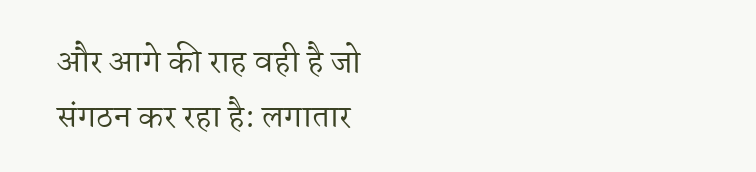और आगे की राह वही है जो संगठन कर रहा है: लगातार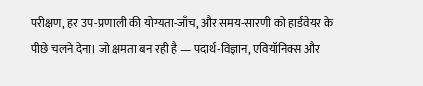परीक्षण, हर उप-प्रणाली की योग्यता-जाँच, और समय-सारणी को हार्डवेयर के पीछे चलने देना। जो क्षमता बन रही है — पदार्थ-विज्ञान, एवियॉनिक्स और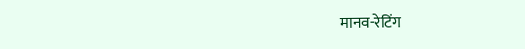मानव-रेटिंग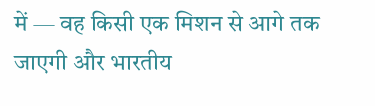में — वह किसी एक मिशन से आगे तक जाएगी और भारतीय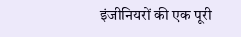इंजीनियरों की एक पूरी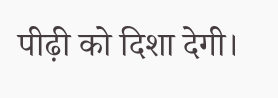पीढ़ी को दिशा देगी।